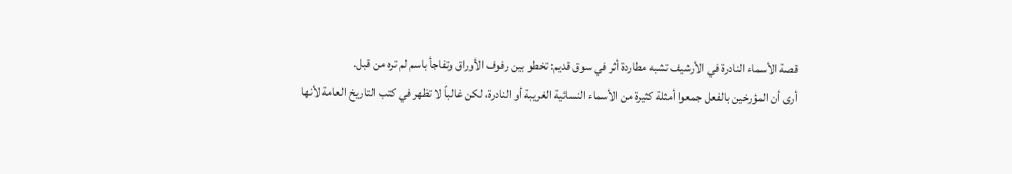قصة الأسماء النادرة في الأرشيف تشبه مطاردة أثر في سوق قديم: تخطو بين رفوف الأوراق وتفاجأ باسم لم تره من قبل.
أرى أن المؤرخين بالفعل جمعوا أمثلة كثيرة من الأسماء النسائية الغريبة أو النادرة، لكن غالباً لا تظهر في كتب التاريخ العامة لأنها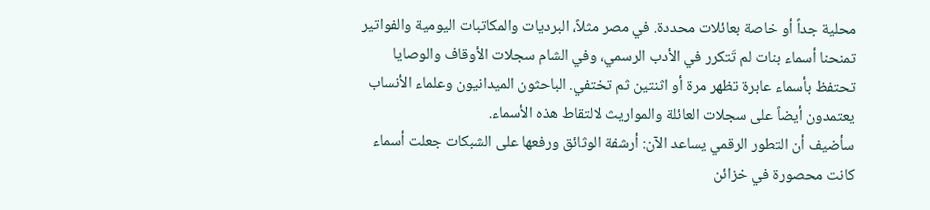محلية جداً أو خاصة بعائلات محددة. في مصر مثلاً، البرديات والمكاتبات اليومية والفواتير تمنحنا أسماء بنات لم تَتكرر في الأدب الرسمي، وفي الشام سجلات الأوقاف والوصايا تحتفظ بأسماء عابرة تظهر مرة أو اثنتين ثم تختفي. الباحثون الميدانيون وعلماء الأنساب يعتمدون أيضاً على سجلات العائلة والمواريث لالتقاط هذه الأسماء.
سأضيف أن التطور الرقمي يساعد الآن: أرشفة الوثائق ورفعها على الشبكات جعلت أسماء كانت محصورة في خزائن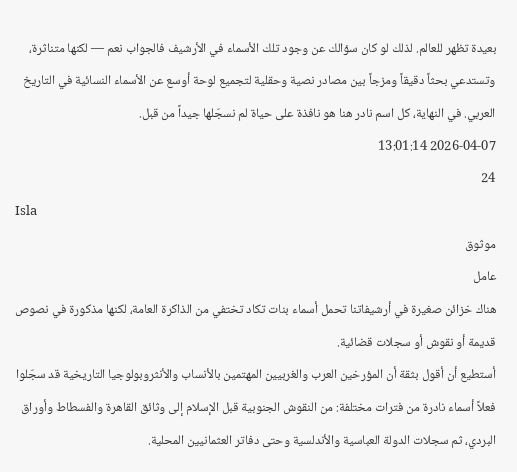بعيدة تظهر للعالم. لذلك لو كان سؤالك عن وجود تلك الأسماء في الأرشيف فالجواب نعم — لكنها متناثرة، وتستدعي بحثاً دقيقاً ومزجاً بين مصادر نصية وحقلية لتجميع لوحة أوسع عن الأسماء النسائية في التاريخ العربي. في النهاية، كل اسم نادر هنا هو نافذة على حياة لم نسجّلها جيداً من قبل.
2026-04-07 13:01:14
24
Isla
موثوق
عامل
هناك خزائن صغيرة في أرشيفاتنا تحمل أسماء بنات تكاد تختفي من الذاكرة العامة، لكنها مذكورة في نصوص قديمة أو نقوش أو سجلات قضائية.
أستطيع أن أقول بثقة أن المؤرخين العرب والغربيين المهتمين بالأنساب والأنثروبولوجيا التاريخية قد سجّلوا فعلاً أسماء نادرة من فترات مختلفة: من النقوش الجنوبية قبل الإسلام إلى وثائق القاهرة والفسطاط وأوراق البردي، ثم سجلات الدولة العباسية والأندلسية وحتى دفاتر العثمانيين المحلية.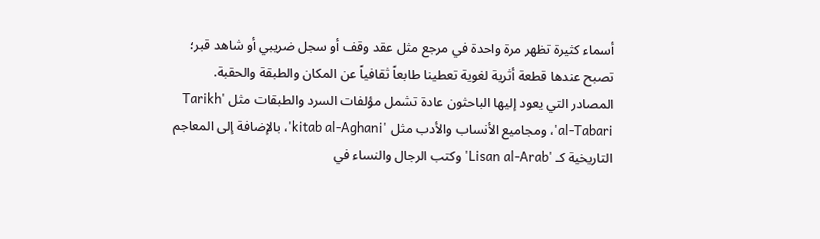أسماء كثيرة تظهر مرة واحدة في مرجع مثل عقد وقف أو سجل ضريبي أو شاهد قبر؛ تصبح عندها قطعة أثرية لغوية تعطينا طابعاً ثقافياً عن المكان والطبقة والحقبة. المصادر التي يعود إليها الباحثون عادة تشمل مؤلفات السرد والطبقات مثل 'Tarikh al-Tabari'، ومجاميع الأنساب والأدب مثل 'kitab al-Aghani'، بالإضافة إلى المعاجم التاريخية كـ 'Lisan al-Arab' وكتب الرجال والنساء في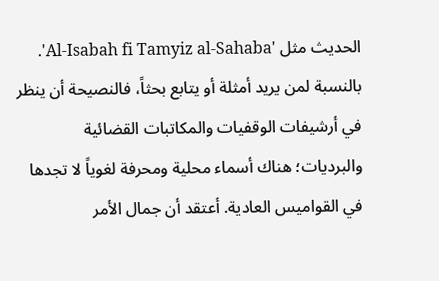الحديث مثل 'Al-Isabah fi Tamyiz al-Sahaba'.
بالنسبة لمن يريد أمثلة أو يتابع بحثاً، فالنصيحة أن ينظر في أرشيفات الوقفيات والمكاتبات القضائية والبرديات؛ هناك أسماء محلية ومحرفة لغوياً لا تجدها في القواميس العادية. أعتقد أن جمال الأمر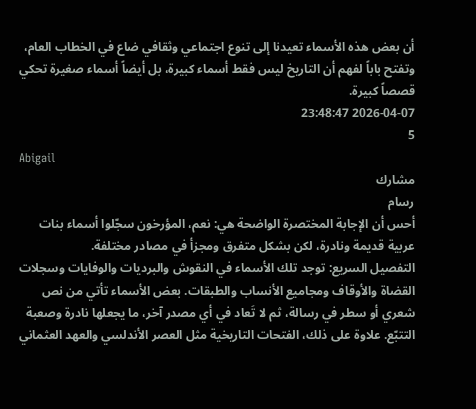أن بعض هذه الأسماء تعيدنا إلى تنوع اجتماعي وثقافي ضاع في الخطاب العام، وتفتح باباً لفهم أن التاريخ ليس فقط أسماء كبيرة، بل أيضاً أسماء صغيرة تحكي قصصاً كبيرة.
2026-04-07 23:48:47
5
Abigail
مشارك
رسام
أحس أن الإجابة المختصرة الواضحة هي: نعم، المؤرخون سجّلوا أسماء بنات عربية قديمة ونادرة، لكن بشكل متفرق ومجزأ في مصادر مختلفة.
التفصيل السريع: توجد تلك الأسماء في النقوش والبرديات والوفايات وسجلات القضاة والأوقاف ومجاميع الأنساب والطبقات. بعض الأسماء تأتي من نص شعري أو سطر في رسالة، ثم لا تَعاد في أي مصدر آخر، ما يجعلها نادرة وصعبة التتبّع. علاوة على ذلك، الفتحات التاريخية مثل العصر الأندلسي والعهد العثماني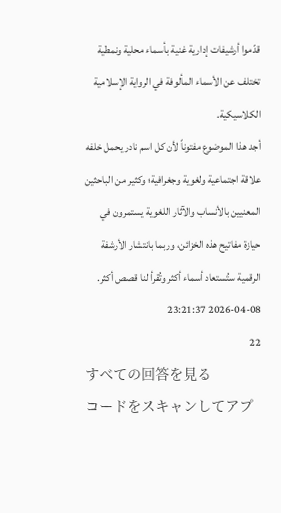قدّموا أرشيفات إدارية غنية بأسماء محلية ونمطية تختلف عن الأسماء المألوفة في الرواية الإسلامية الكلاسيكية.
أجد هذا الموضوع مفتوناً لأن كل اسم نادر يحمل خلفه علاقة اجتماعية ولغوية وجغرافية؛ وكثير من الباحثين المعنيين بالأنساب والآثار اللغوية يستمرون في حيازة مفاتيح هذه الخزائن، وربما بانتشار الأرشفة الرقمية ستُستعاد أسماء أكثر وتُقرأ لنا قصص أكثر.
2026-04-08 23:21:37
22
すべての回答を見る
コードをスキャンしてアプ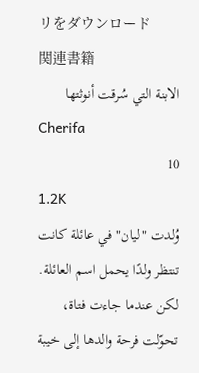リをダウンロード
関連書籍
الابنة التي سُرقت أنوثتها
Cherifa
10
1.2K
وُلدت "ليان" في عائلة كانت تنتظر ولدًا يحمل اسم العائلة. لكن عندما جاءت فتاة، تحوّلت فرحة والدها إلى خيبة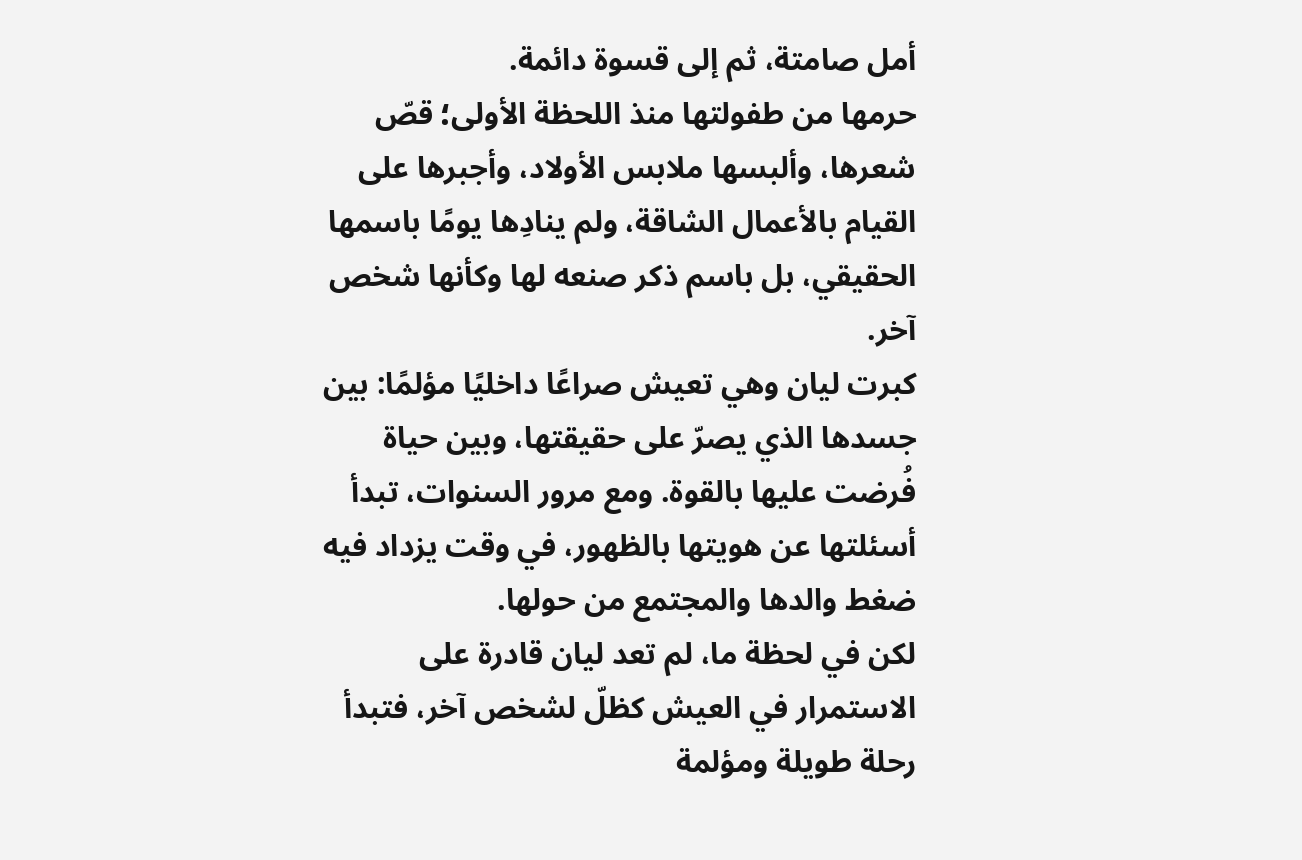أمل صامتة، ثم إلى قسوة دائمة.
حرمها من طفولتها منذ اللحظة الأولى؛ قصّ شعرها، وألبسها ملابس الأولاد، وأجبرها على القيام بالأعمال الشاقة، ولم ينادِها يومًا باسمها الحقيقي، بل باسم ذكر صنعه لها وكأنها شخص آخر.
كبرت ليان وهي تعيش صراعًا داخليًا مؤلمًا: بين جسدها الذي يصرّ على حقيقتها، وبين حياة فُرضت عليها بالقوة. ومع مرور السنوات، تبدأ أسئلتها عن هويتها بالظهور، في وقت يزداد فيه ضغط والدها والمجتمع من حولها.
لكن في لحظة ما، لم تعد ليان قادرة على الاستمرار في العيش كظلّ لشخص آخر، فتبدأ رحلة طويلة ومؤلمة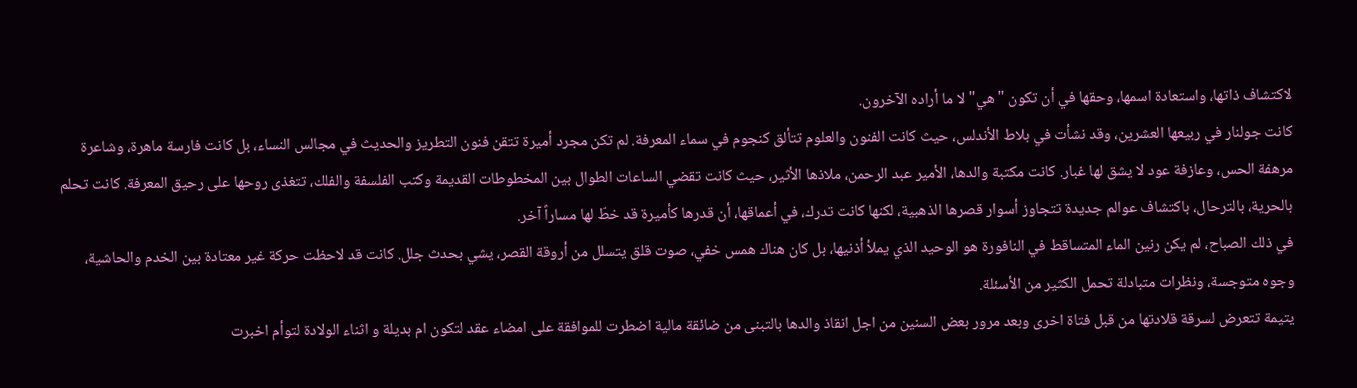لاكتشاف ذاتها، واستعادة اسمها، وحقها في أن تكون "هي" لا ما أراده الآخرون.
كانت جولنار في ربيعها العشرين، وقد نشأت في بلاط الأندلس، حيث كانت الفنون والعلوم تتألق كنجوم في سماء المعرفة. لم تكن مجرد أميرة تتقن فنون التطريز والحديث في مجالس النساء، بل كانت فارسة ماهرة، وشاعرة مرهفة الحس، وعازفة عود لا يشق لها غبار. كانت مكتبة والدها، الأمير عبد الرحمن، ملاذها الأثير، حيث كانت تقضي الساعات الطوال بين المخطوطات القديمة وكتب الفلسفة والفلك، تتغذى روحها على رحيق المعرفة. كانت تحلم بالحرية، بالترحال، باكتشاف عوالم جديدة تتجاوز أسوار قصرها الذهبية، لكنها كانت تدرك، في أعماقها، أن قدرها كأميرة قد خطّ لها مساراً آخر.
في ذلك الصباح، لم يكن رنين الماء المتساقط في النافورة هو الوحيد الذي يملأ أذنيها، بل كان هناك همس خفي، صوت قلق يتسلل من أروقة القصر، يشي بحدث جلل. كانت قد لاحظت حركة غير معتادة بين الخدم والحاشية، وجوه متوجسة، ونظرات متبادلة تحمل الكثير من الأسئلة.
يتيمة تتعرض لسرقة قلادتها من قبل فتاة اخرى وبعد مرور بعض السنين من اجل انقاذ والدها بالتبنى من ضائقة مالية اضطرت للموافقة على امضاء عقد لتكون ام بديلة و اثناء الولادة لتوأم اخبرت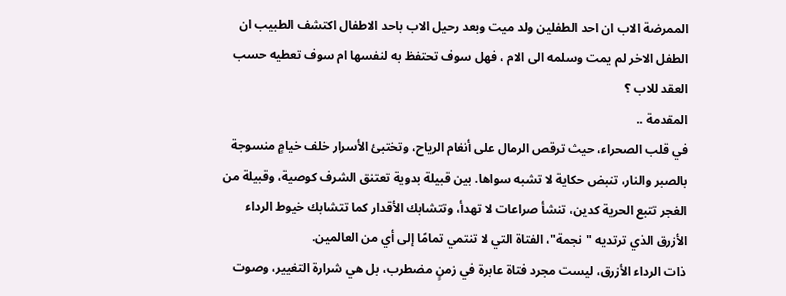الممرضة الاب ان احد الطفلين ولد ميت وبعد رحيل الاب باحد الاطفال اكتشف الطبيب ان الطفل الاخر لم يمت وسلمه الى الام ، فهل سوف تحتفظ به لنفسها ام سوف تعطيه حسب العقد للاب ؟
المقدمة ..
في قلب الصحراء، حيث ترقص الرمال على أنغام الرياح، وتختبئ الأسرار خلف خيامٍ منسوجة بالصبر والنار، تنبض حكاية لا تشبه سواها. بين قبيلة بدوية تعتنق الشرف كوصية، وقبيلة من الغجر تتبع الحرية كدين، تنشأ صراعات لا تهدأ، وتتشابك الأقدار كما تتشابك خيوط الرداء الأزرق الذي ترتديه "نجمة"، الفتاة التي لا تنتمي تمامًا إلى أي من العالمين.
ذات الرداء الأزرق، ليست مجرد فتاة عابرة في زمنٍ مضطرب، بل هي شرارة التغيير، وصوت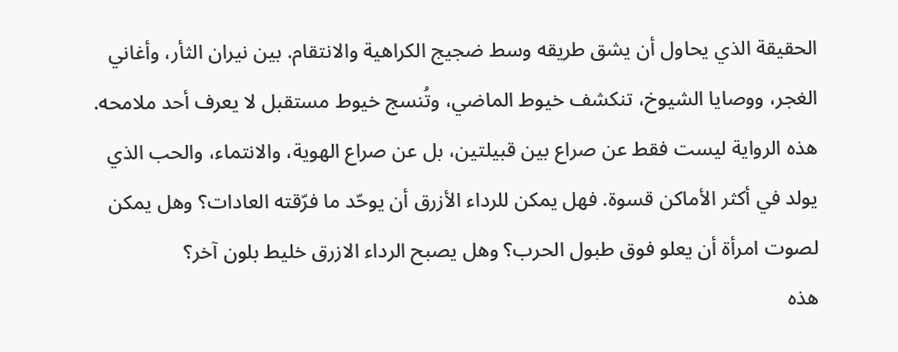الحقيقة الذي يحاول أن يشق طريقه وسط ضجيج الكراهية والانتقام. بين نيران الثأر، وأغاني الغجر، ووصايا الشيوخ، تنكشف خيوط الماضي، وتُنسج خيوط مستقبل لا يعرف أحد ملامحه.
هذه الرواية ليست فقط عن صراع بين قبيلتين، بل عن صراع الهوية، والانتماء، والحب الذي يولد في أكثر الأماكن قسوة. فهل يمكن للرداء الأزرق أن يوحّد ما فرّقته العادات؟ وهل يمكن لصوت امرأة أن يعلو فوق طبول الحرب؟ وهل يصبح الرداء الازرق خليط بلون آخر؟
هذه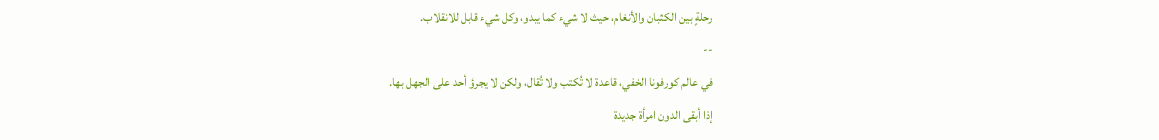رحلةٍ بين الكثبان والأنغام، حيث لا شيء كما يبدو، وكل شيء قابل للانقلاب.
--
في عالم كورفونا الخفي، قاعدة لا تُكتب ولا تُقال، ولكن لا يجرؤ أحد على الجهل بها.
إذا أبقى الدون امرأة جديدة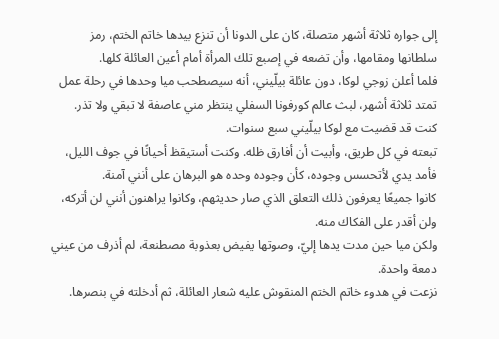إلى جواره ثلاثة أشهر متصلة، كان على الدونا أن تنزع بيدها خاتم الختم، رمز سلطانها ومقامها، وأن تضعه في إصبع تلك المرأة أمام أعين العائلة كلها.
فلما أعلن زوجي لوكا، دون عائلة بيلّيني، أنه سيصطحب ميا وحدها في رحلة عمل تمتد ثلاثة أشهر، لبث عالم كورفونا السفلي ينتظر مني عاصفة لا تبقي ولا تذر.
كنت قد قضيت مع لوكا بيلّيني سبع سنوات.
تبعته في كل طريق، وأبيت أن أفارق ظله. وكنت أستيقظ أحيانًا في جوف الليل، فأمد يدي لأتحسس وجوده، كأن وجوده وحده هو البرهان على أنني آمنة.
كانوا جميعًا يعرفون ذلك التعلق الذي صار حديثهم، وكانوا يراهنون أنني لن أتركه، ولن أقدر على الفكاك منه.
ولكن ميا حين مدت يدها إليّ، وصوتها يفيض بعذوبة مصطنعة، لم أذرف من عيني دمعة واحدة.
نزعت في هدوء خاتم الختم المنقوش عليه شعار العائلة، ثم أدخلته في بنصرها.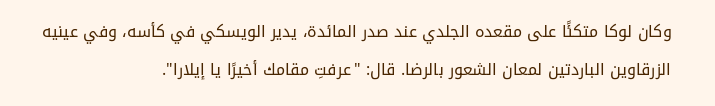وكان لوكا متكئًا على مقعده الجلدي عند صدر المائدة، يدير الويسكي في كأسه، وفي عينيه الزرقاوين الباردتين لمعان الشعور بالرضا. قال: "عرفتِ مقامك أخيرًا يا إيلارا".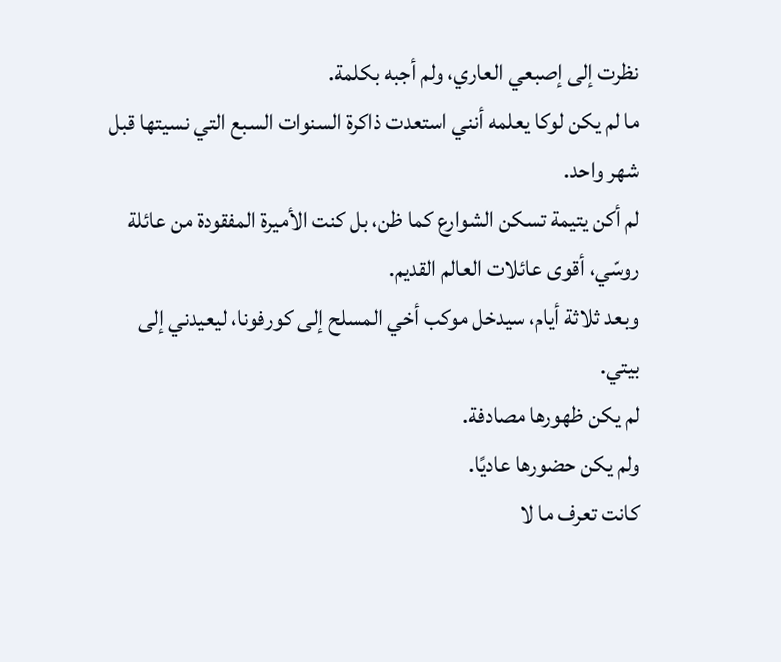نظرت إلى إصبعي العاري، ولم أجبه بكلمة.
ما لم يكن لوكا يعلمه أنني استعدت ذاكرة السنوات السبع التي نسيتها قبل شهر واحد.
لم أكن يتيمة تسكن الشوارع كما ظن، بل كنت الأميرة المفقودة من عائلة روسّي، أقوى عائلات العالم القديم.
وبعد ثلاثة أيام، سيدخل موكب أخي المسلح إلى كورفونا، ليعيدني إلى بيتي.
لم يكن ظهورها مصادفة.
ولم يكن حضورها عاديًا.
كانت تعرف ما لا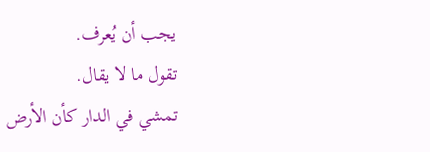يجب أن يُعرف.
تقول ما لا يقال.
تمشي في الدار كأن الأرض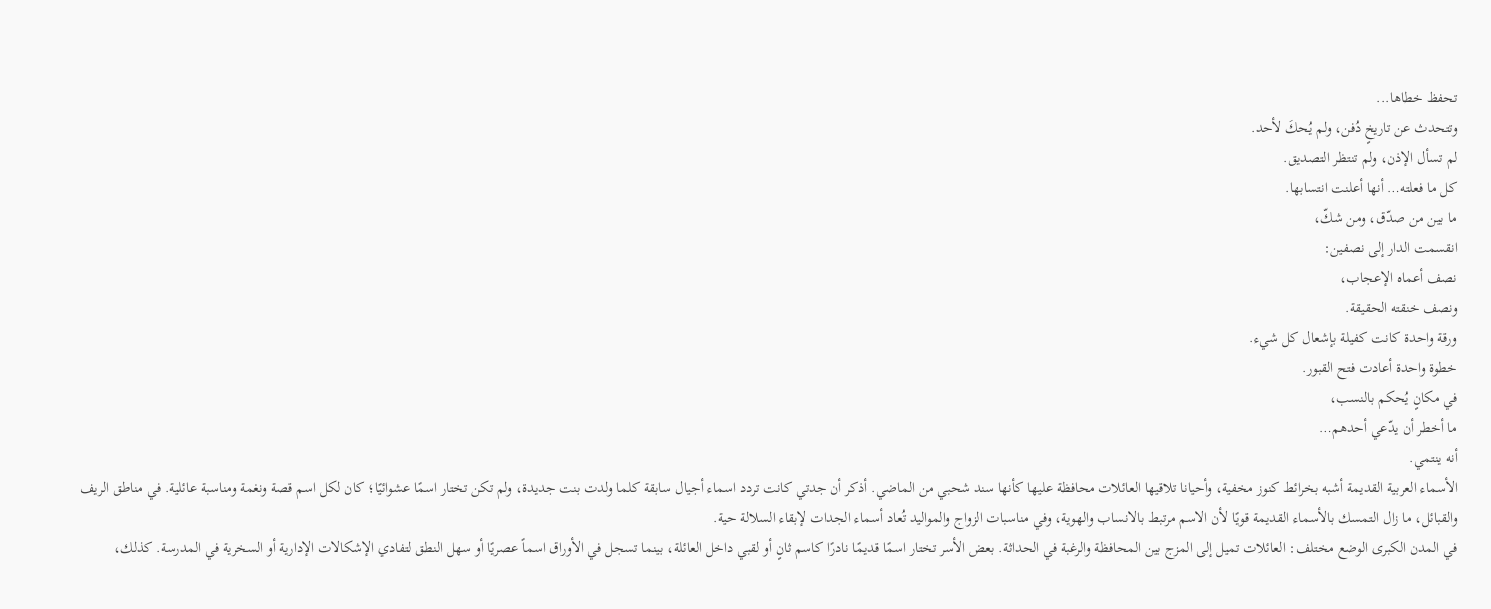تحفظ خطاها...
وتتحدث عن تاريخٍ دُفن، ولم يُحكَ لأحد.
لم تسأل الإذن، ولم تنتظر التصديق.
كل ما فعلته… أنها أعلنت انتسابها.
ما بين من صدّق، ومن شكّ،
انقسمت الدار إلى نصفين:
نصف أعماه الإعجاب،
ونصف خنقته الحقيقة.
ورقة واحدة كانت كفيلة بإشعال كل شيء.
خطوة واحدة أعادت فتح القبور.
في مكانٍ يُحكم بالنسب،
ما أخطر أن يدّعي أحدهم…
أنه ينتمي.
الأسماء العربية القديمة أشبه بخرائط كنوز مخفية، وأحيانا تلاقيها العائلات محافظة عليها كأنها سند شحبي من الماضي. أذكر أن جدتي كانت تردد اسماء أجيال سابقة كلما ولدت بنت جديدة، ولم تكن تختار اسمًا عشوائيًا؛ كان لكل اسم قصة ونغمة ومناسبة عائلية. في مناطق الريف والقبائل، ما زال التمسك بالأسماء القديمة قويًا لأن الاسم مرتبط بالانساب والهوية، وفي مناسبات الزواج والمواليد تُعاد أسماء الجدات لإبقاء السلالة حية.
في المدن الكبرى الوضع مختلف: العائلات تميل إلى المزج بين المحافظة والرغبة في الحداثة. بعض الأسر تختار اسمًا قديمًا نادرًا كاسم ثانٍ أو لقبي داخل العائلة، بينما تسجل في الأوراق اسماً عصريًا أو سهل النطق لتفادي الإشكالات الإدارية أو السخرية في المدرسة. كذلك،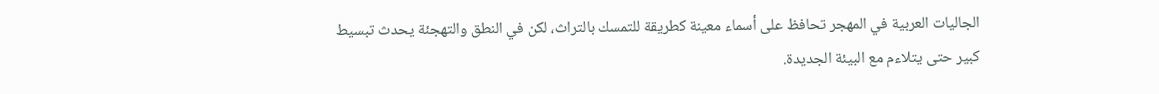الجاليات العربية في المهجر تحافظ على أسماء معينة كطريقة للتمسك بالتراث، لكن في النطق والتهجئة يحدث تبسيط كبير حتى يتلاءم مع البيئة الجديدة.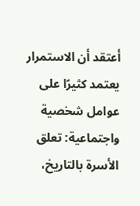أعتقد أن الاستمرار يعتمد كثيرًا على عوامل شخصية واجتماعية: تعلق الأسرة بالتاريخ،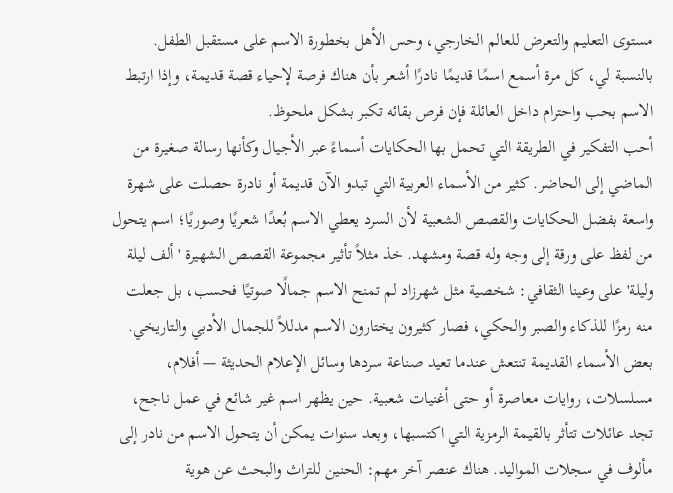مستوى التعليم والتعرض للعالم الخارجي، وحس الأهل بخطورة الاسم على مستقبل الطفل. بالنسبة لي، كل مرة أسمع اسمًا قديمًا نادرًا أشعر بأن هناك فرصة لإحياء قصة قديمة، وإذا ارتبط الاسم بحب واحترام داخل العائلة فإن فرص بقائه تكبر بشكل ملحوظ.
أحب التفكير في الطريقة التي تحمل بها الحكايات أسماءً عبر الأجيال وكأنها رسالة صغيرة من الماضي إلى الحاضر. كثير من الأسماء العربية التي تبدو الآن قديمة أو نادرة حصلت على شهرة واسعة بفضل الحكايات والقصص الشعبية لأن السرد يعطي الاسم بُعدًا شعريًا وصوريًا؛ اسم يتحول من لفظ على ورقة إلى وجه وله قصة ومشهد. خذ مثلاً تأثير مجموعة القصص الشهيرة 'ألف ليلة وليلة' على وعينا الثقافي: شخصية مثل شهرزاد لم تمنح الاسم جمالًا صوتيًا فحسب، بل جعلت منه رمزًا للذكاء والصبر والحكي، فصار كثيرون يختارون الاسم مدللاً للجمال الأدبي والتاريخي.
بعض الأسماء القديمة تنتعش عندما تعيد صناعة سردها وسائل الإعلام الحديثة — أفلام، مسلسلات، روايات معاصرة أو حتى أغنيات شعبية. حين يظهر اسم غير شائع في عمل ناجح، تجد عائلات تتأثر بالقيمة الرمزية التي اكتسبها، وبعد سنوات يمكن أن يتحول الاسم من نادر إلى مألوف في سجلات المواليد. هناك عنصر آخر مهم: الحنين للتراث والبحث عن هوية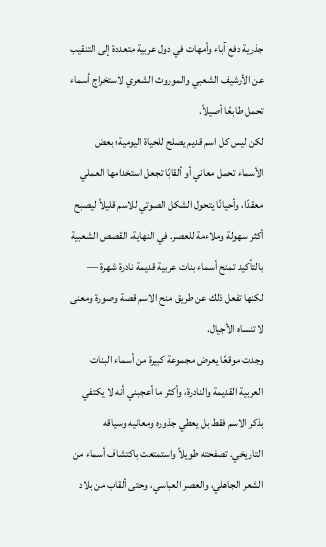جذرية دفع آباء وأمهات في دول عربية متعددة إلى التنقيب عن الأرشيف الشعبي والموروث الشعري لاستخراج أسماء تحمل طابعًا أصيلاً.
لكن ليس كل اسم قديم يصلح للحياة اليومية؛ بعض الأسماء تحمل معاني أو ألقابًا تجعل استخدامها العملي معقدًا، وأحيانًا يتحول الشكل الصوتي للاسم قليلاً ليصبح أكثر سهولة وملاءمة للعصر. في النهاية، القصص الشعبية بالتأكيد تمنح أسماء بنات عربية قديمة نادرة شهرة — لكنها تفعل ذلك عن طريق منح الاسم قصة وصورة ومعنى لا تنساه الأجيال.
وجدت موقعًا يعرض مجموعة كبيرة من أسماء البنات العربية القديمة والنادرة، وأكثر ما أعجبني أنه لا يكتفي بذكر الاسم فقط بل يعطي جذوره ومعانيه وسياقه التاريخي. تصفحته طويلاً واستمتعت باكتشاف أسماء من الشعر الجاهلي، والعصر العباسي، وحتى ألقاب من بلاد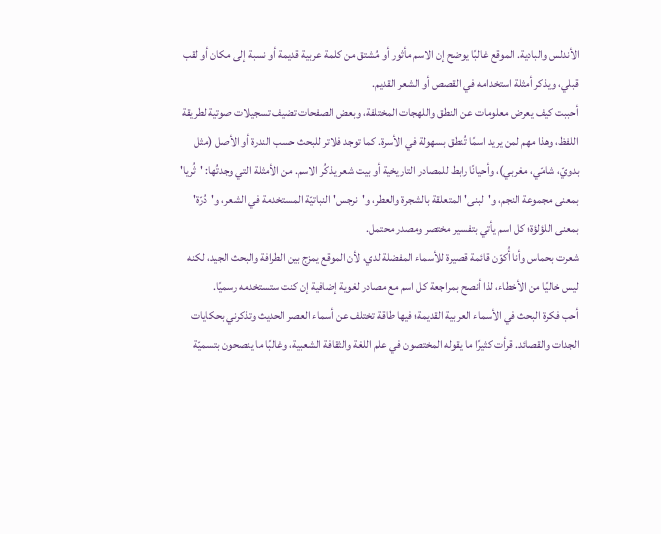الأندلس والبادية. الموقع غالبًا يوضح إن الاسم مأثور أو مُشتق من كلمة عربية قديمة أو نسبة إلى مكان أو لقب قبلي، ويذكر أمثلة استخدامه في القصص أو الشعر القديم.
أحببت كيف يعرض معلومات عن النطق واللهجات المختلفة، وبعض الصفحات تضيف تسجيلات صوتية لطريقة اللفظ، وهذا مهم لمن يريد اسمًا تُنطق بسهولة في الأسرة. كما توجد فلاتر للبحث حسب الندرة أو الأصل (مثل بدويّ، شامّي، مغربي)، وأحيانًا رابط للمصادر التاريخية أو بيت شعر يذكُر الاسم. من الأمثلة التي وجدتُها: 'ثُريا' بمعنى مجموعة النجم، و'لبنى' المتعلقة بالشجرة والعطر، و'نرجس' النباتيّة المستخدمة في الشعر، و'دُرّة' بمعنى اللؤلؤة؛ كل اسم يأتي بتفسير مختصر ومصدر محتمل.
شعرت بحماس وأنا أُكوّن قائمة قصيرة للأسماء المفضلة لدي، لأن الموقع يمزج بين الطرافة والبحث الجيد، لكنه ليس خاليًا من الأخطاء، لذا أنصح بمراجعة كل اسم مع مصادر لغوية إضافية إن كنت ستستخدمه رسميًا.
أحب فكرة البحث في الأسماء العربية القديمة؛ فيها طاقة تختلف عن أسماء العصر الحديث وتذكرني بحكايات الجدات والقصائد. قرأت كثيرًا ما يقوله المختصون في علم اللغة والثقافة الشعبية، وغالبًا ما ينصحون بتسميّة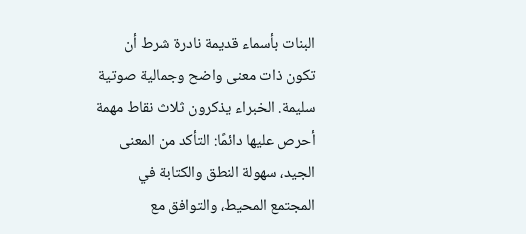البنات بأسماء قديمة نادرة شرط أن تكون ذات معنى واضح وجمالية صوتية سليمة. الخبراء يذكرون ثلاث نقاط مهمة أحرص عليها دائمًا: التأكد من المعنى الجيد، سهولة النطق والكتابة في المجتمع المحيط، والتوافق مع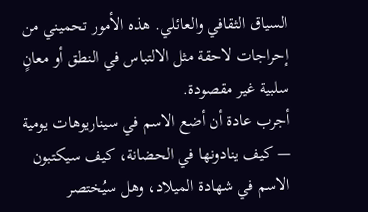السياق الثقافي والعائلي. هذه الأمور تحميني من إحراجات لاحقة مثل الالتباس في النطق أو معانٍ سلبية غير مقصودة.
أجرب عادة أن أضع الاسم في سيناريوهات يومية — كيف ينادونها في الحضانة، كيف سيكتبون الاسم في شهادة الميلاد، وهل سيُختصر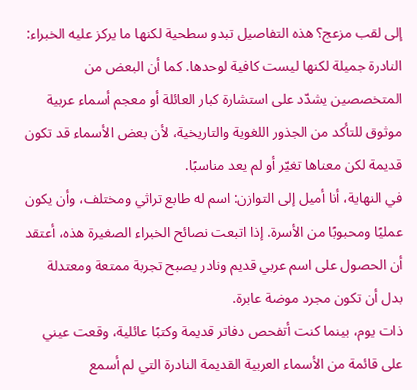إلى لقب مزعج؟ هذه التفاصيل تبدو سطحية لكنها ما يركز عليه الخبراء: النادرة جميلة لكنها ليست كافية لوحدها. كما أن البعض من المتخصصين يشدّد على استشارة كبار العائلة أو معجم أسماء عربية موثوق للتأكد من الجذور اللغوية والتاريخية، لأن بعض الأسماء قد تكون قديمة لكن معناها تغيّر أو لم يعد مناسبًا.
في النهاية، أنا أميل إلى التوازن: اسم له طابع تراثي ومختلف، وأن يكون عمليًا ومحبوبًا من الأسرة. إذا اتبعت نصائح الخبراء الصغيرة هذه، أعتقد أن الحصول على اسم عربي قديم ونادر يصبح تجربة ممتعة ومعتدلة بدل أن تكون مجرد موضة عابرة.
ذات يوم، بينما كنت أتفحص دفاتر قديمة وكتبًا عائلية، وقعت عيني على قائمة من الأسماء العربية القديمة النادرة التي لم أسمع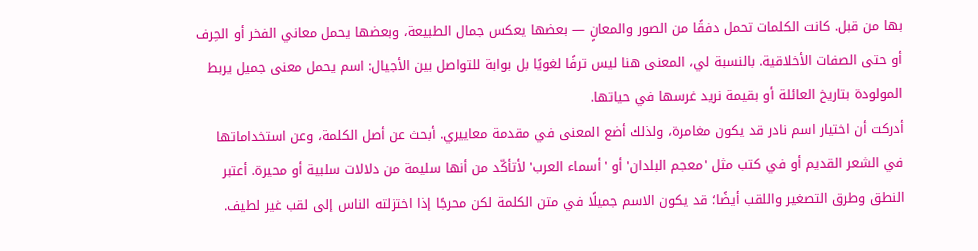بها من قبل. كانت الكلمات تحمل دفقًا من الصور والمعانٍ — بعضها يعكس جمال الطبيعة، وبعضها يحمل معاني الفخر أو الحِرف أو حتى الصفات الأخلاقية. بالنسبة لي، المعنى هنا ليس ترفًا لغويًا بل بوابة للتواصل بين الأجيال: اسم يحمل معنى جميل يربط المولودة بتاريخ العائلة أو بقيمة نريد غرسها في حياتها.
أدركت أن اختيار اسم نادر قد يكون مغامرة، ولذلك أضع المعنى في مقدمة معاييري. أبحث عن أصل الكلمة، وعن استخداماتها في الشعر القديم أو في كتب مثل 'معجم البلدان' أو 'أسماء العرب' لأتأكّد من أنها سليمة من دلالات سلبية أو محيرة. أعتبر النطق وطرق التصغير واللقب أيضًا؛ قد يكون الاسم جميلًا في متن الكلمة لكن محرجًا إذا اختزلته الناس إلى لقب غير لطيف.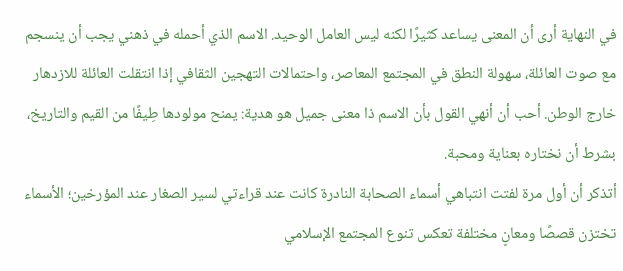في النهاية أرى أن المعنى يساعد كثيرًا لكنه ليس العامل الوحيد. الاسم الذي أحمله في ذهني يجب أن ينسجم مع صوت العائلة، سهولة النطق في المجتمع المعاصر، واحتمالات التهجين الثقافي إذا انتقلت العائلة للازدهار خارج الوطن. أحب أن أنهي القول بأن الاسم ذا معنى جميل هو هدية: يمنح مولودها طِيفًا من القيم والتاريخ، بشرط أن نختاره بعناية ومحبة.
أتذكر أن أول مرة لفتت انتباهي أسماء الصحابة النادرة كانت عند قراءتي لسير الصغار عند المؤرخين؛ الأسماء تختزن قصصًا ومعانٍ مختلفة تعكس تنوع المجتمع الإسلامي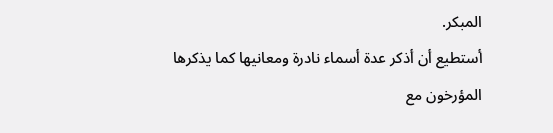المبكر.
أستطيع أن أذكر عدة أسماء نادرة ومعانيها كما يذكرها المؤرخون مع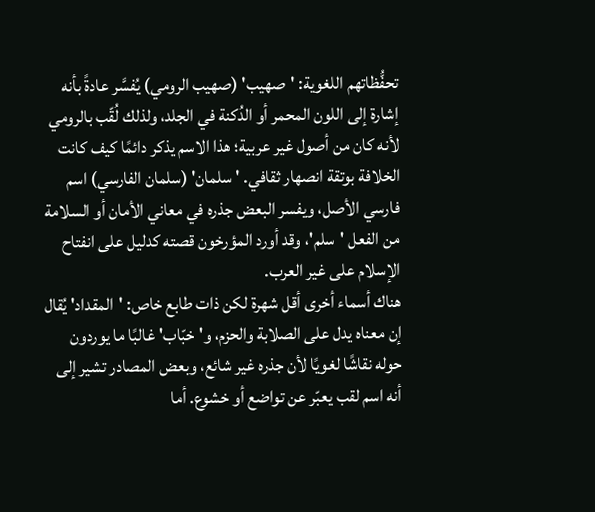تحفُّظاتهم اللغوية: 'صهيب' (صهيب الرومي) يُفسَّر عادةً بأنه إشارة إلى اللون المحمر أو الدُكنة في الجلد، ولذلك لُقّب بالرومي لأنه كان من أصول غير عربية؛ هذا الاسم يذكر دائمًا كيف كانت الخلافة بوتقة انصهار ثقافي. 'سلمان' (سلمان الفارسي) اسم فارسي الأصل، ويفسر البعض جذره في معاني الأمان أو السلامة من الفعل 'سلم'، وقد أورد المؤرخون قصته كدليل على انفتاح الإسلام على غير العرب.
هناك أسماء أخرى أقل شهرة لكن ذات طابع خاص: 'المقداد' يُقال إن معناه يدل على الصلابة والحزم، و'خبّاب' غالبًا ما يوردون حوله نقاشًا لغويًا لأن جذره غير شائع، وبعض المصادر تشير إلى أنه اسم لقب يعبّر عن تواضع أو خشوع. أما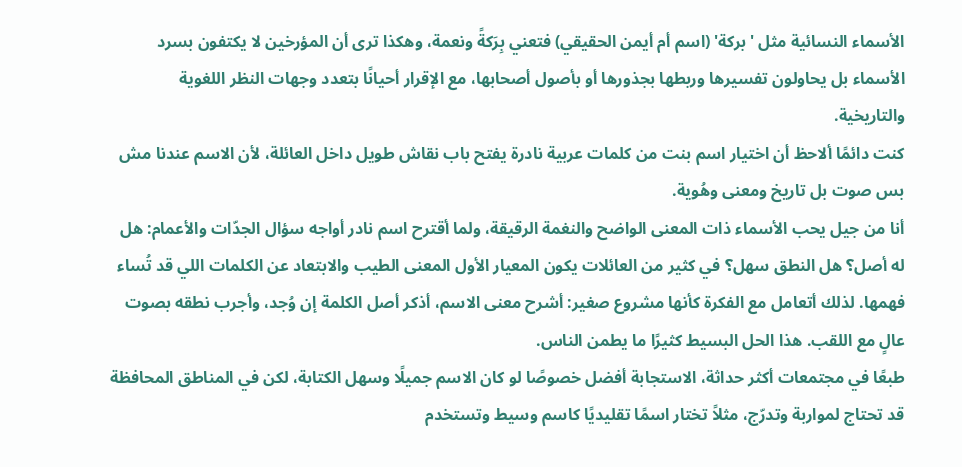الأسماء النسائية مثل 'بركة' (اسم أم أيمن الحقيقي) فتعني بِرَكةً ونعمة، وهكذا ترى أن المؤرخين لا يكتفون بسرد الأسماء بل يحاولون تفسيرها وربطها بجذورها أو بأصول أصحابها، مع الإقرار أحيانًا بتعدد وجهات النظر اللغوية والتاريخية.
كنت دائمًا ألاحظ أن اختيار اسم بنت من كلمات عربية نادرة يفتح باب نقاش طويل داخل العائلة، لأن الاسم عندنا مش بس صوت بل تاريخ ومعنى وهُوية.
أنا من جيل يحب الأسماء ذات المعنى الواضح والنغمة الرقيقة، ولما أقترح اسم نادر أواجه سؤال الجدّات والأعمام: هل له أصل؟ هل النطق سهل؟ في كثير من العائلات يكون المعيار الأول المعنى الطيب والابتعاد عن الكلمات اللي قد تُساء فهمها. لذلك أتعامل مع الفكرة كأنها مشروع صغير: أشرح معنى الاسم، أذكر أصل الكلمة إن وُجد، وأجرب نطقه بصوت عالٍ مع اللقب. هذا الحل البسيط كثيرًا ما يطمن الناس.
طبعًا في مجتمعات أكثر حداثة، الاستجابة أفضل خصوصًا لو كان الاسم جميلًا وسهل الكتابة، لكن في المناطق المحافظة قد تحتاج لمواربة وتدرّج، مثلاً تختار اسمًا تقليديًا كاسم وسيط وتستخدم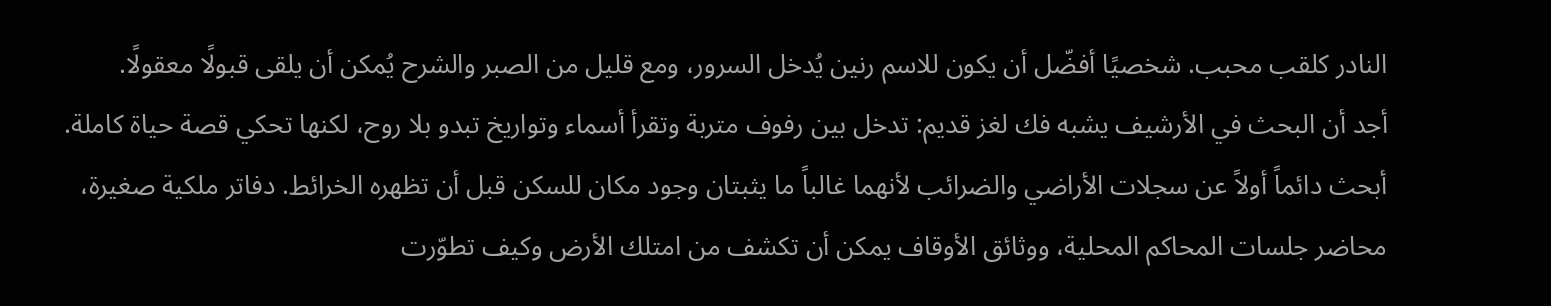النادر كلقب محبب. شخصيًا أفضّل أن يكون للاسم رنين يُدخل السرور، ومع قليل من الصبر والشرح يُمكن أن يلقى قبولًا معقولًا.
أجد أن البحث في الأرشيف يشبه فك لغز قديم: تدخل بين رفوف متربة وتقرأ أسماء وتواريخ تبدو بلا روح، لكنها تحكي قصة حياة كاملة. أبحث دائماً أولاً عن سجلات الأراضي والضرائب لأنهما غالباً ما يثبتان وجود مكان للسكن قبل أن تظهره الخرائط. دفاتر ملكية صغيرة، محاضر جلسات المحاكم المحلية، ووثائق الأوقاف يمكن أن تكشف من امتلك الأرض وكيف تطوّرت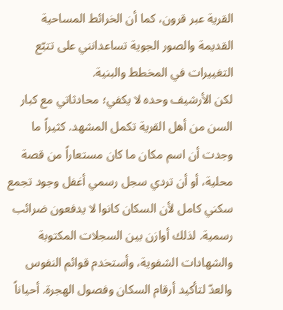القرية عبر قرون، كما أن الخرائط المساحية القديمة والصور الجوية تساعدانني على تتبّع التغييرات في المخطط والبنية.
لكن الأرشيف وحده لا يكفي؛ محادثاتي مع كبار السن من أهل القرية تكمل المشهد. كثيراً ما وجدت أن اسم مكان ما كان مستعاراً من قصة محلية، أو أن تردي سجل رسمي أغفل وجود تجمع سكني كامل لأن السكان كانوا لا يدفعون ضرائب رسمية. لذلك أوازن بين السجلات المكتوبة والشهادات الشفوية، وأستخدم قوائم النفوس والعدّ لتأكيد أرقام السكان وفصول الهجرة. أحياناً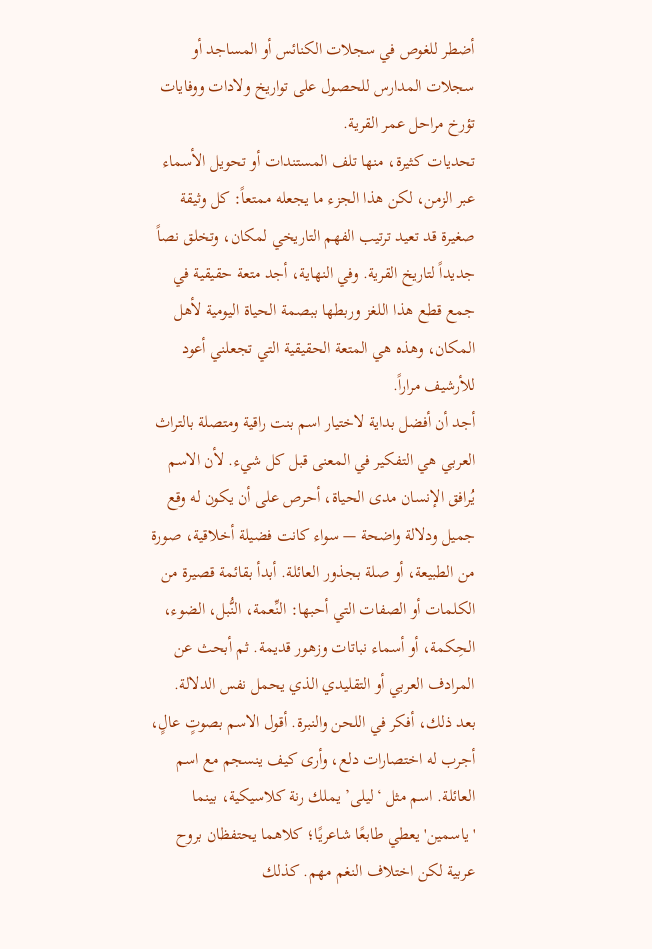أضطر للغوص في سجلات الكنائس أو المساجد أو سجلات المدارس للحصول على تواريخ ولادات ووفايات تؤرخ مراحل عمر القرية.
تحديات كثيرة، منها تلف المستندات أو تحويل الأسماء عبر الزمن، لكن هذا الجزء ما يجعله ممتعاً: كل وثيقة صغيرة قد تعيد ترتيب الفهم التاريخي لمكان، وتخلق نصاً جديداً لتاريخ القرية. وفي النهاية، أجد متعة حقيقية في جمع قطع هذا اللغز وربطها ببصمة الحياة اليومية لأهل المكان، وهذه هي المتعة الحقيقية التي تجعلني أعود للأرشيف مراراً.
أجد أن أفضل بداية لاختيار اسم بنت راقية ومتصلة بالتراث العربي هي التفكير في المعنى قبل كل شيء. لأن الاسم يُرافق الإنسان مدى الحياة، أحرص على أن يكون له وقع جميل ودلالة واضحة — سواء كانت فضيلة أخلاقية، صورة من الطبيعة، أو صلة بجذور العائلة. أبدأ بقائمة قصيرة من الكلمات أو الصفات التي أحبها: النِّعمة، النُّبل، الضوء، الحِكمة، أو أسماء نباتات وزهور قديمة. ثم أبحث عن المرادف العربي أو التقليدي الذي يحمل نفس الدلالة.
بعد ذلك، أفكر في اللحن والنبرة. أقول الاسم بصوتٍ عالٍ، أجرب له اختصارات دلع، وأرى كيف ينسجم مع اسم العائلة. اسم مثل ‘ليلى’ يملك رنة كلاسيكية، بينما 'ياسمين' يعطي طابعًا شاعريًا؛ كلاهما يحتفظان بروح عربية لكن اختلاف النغم مهم. كذلك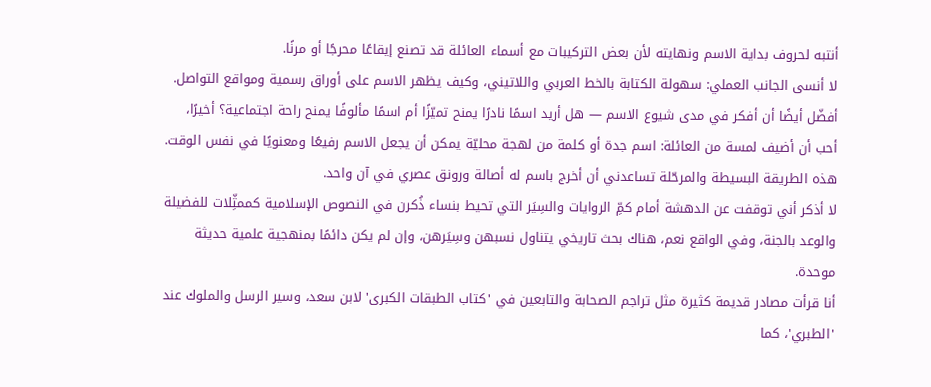أنتبه لحروف بداية الاسم ونهايته لأن بعض التركيبات مع أسماء العائلة قد تصنع إيقاعًا محرجًا أو مرنًا.
لا أنسى الجانب العملي: سهولة الكتابة بالخط العربي واللاتيني، وكيف يظهر الاسم على أوراق رسمية ومواقع التواصل. أفضّل أيضًا أن أفكر في مدى شيوع الاسم — هل أريد اسمًا نادرًا يمنح تميّزًا أم اسمًا مألوفًا يمنح راحة اجتماعية؟ أخيرًا، أحب أن أضيف لمسة من العائلة: اسم جدة أو كلمة من لهجة محليّة يمكن أن يجعل الاسم رفيعًا ومعنويًا في نفس الوقت. هذه الطريقة البسيطة والمرحّلة تساعدني أن أخرج باسم له أصالة ورونق عصري في آن واحد.
لا أذكر أني توقفت عن الدهشة أمام كمِّ الروايات والسِيَر التي تحيط بنساء ذُكرن في النصوص الإسلامية كممثِّلات للفضيلة والوعد بالجنة، وفي الواقع نعم، هناك بحث تاريخي يتناول نسبهن وسِيَرهن، وإن لم يكن دائمًا بمنهجية علمية حديثة موحدة.
أنا قرأت مصادر قديمة كثيرة مثل تراجم الصحابة والتابعين في 'كتاب الطبقات الكبرى' لابن سعد، وسير الرسل والملوك عند 'الطبري'، كما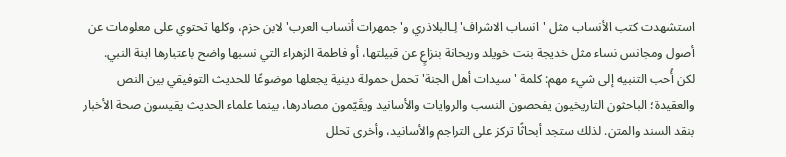استشهدت كتب الأنساب مثل 'انساب الاشراف' لِـالبلاذري و'جمهرات أنساب العرب' لابن حزم، وكلها تحتوي على معلومات عن أصول ومجانس نساء مثل خديجة بنت خويلد وريحانة بنزاعٍ عن قبيلتها، أو فاطمة الزهراء التي نسبها واضح باعتبارها ابنة النبي.
لكن أُحب التنبيه إلى شيء مهم: كلمة 'سيدات أهل الجنة' تحمل حمولة دينية يجعلها موضوعًا للحديث التوفيقي بين النص والعقيدة؛ الباحثون التاريخيون يفحصون النسب والروايات والأسانيد ويقَيّمون مصادرها، بينما علماء الحديث يقيسون صحة الأخبار بنقد السند والمتن. لذلك ستجد أبحاثًا تركز على التراجم والأسانيد، وأخرى تحلل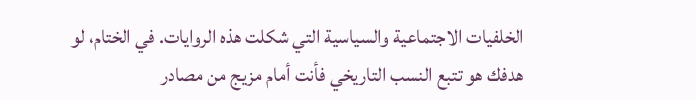الخلفيات الاجتماعية والسياسية التي شكلت هذه الروايات. في الختام، لو هدفك هو تتبع النسب التاريخي فأنت أمام مزيج من مصادر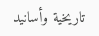تاريخية وأسانيد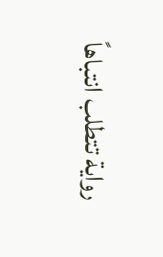رواية تتطلب انتباهاً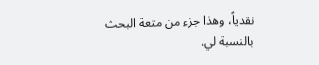نقدياً، وهذا جزء من متعة البحث بالنسبة لي.